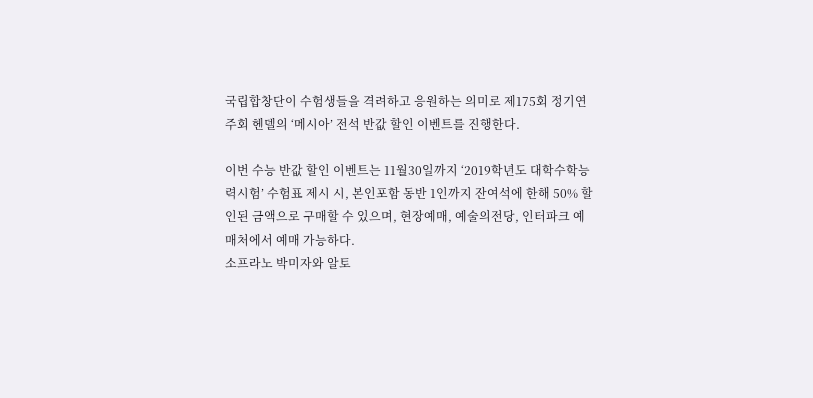국립합창단이 수험생들을 격려하고 응원하는 의미로 제175회 정기연주회 헨델의 ‘메시아’ 전석 반값 할인 이벤트를 진행한다.

이번 수능 반값 할인 이벤트는 11월30일까지 ‘2019학년도 대학수학능력시험’ 수험표 제시 시, 본인포함 동반 1인까지 잔여석에 한해 50% 할인된 금액으로 구매할 수 있으며, 현장예매, 예술의전당, 인터파크 예매처에서 예매 가능하다.
소프라노 박미자와 알토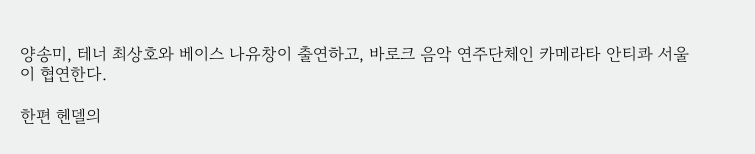양송미, 테너 최상호와 베이스 나유창이 출연하고, 바로크 음악 연주단체인 카메라타 안티콰 서울이 협연한다.

한편 헨델의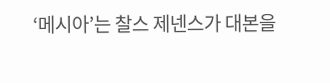‘메시아’는 찰스 제넨스가 대본을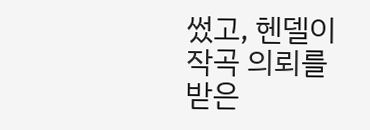썼고, 헨델이 작곡 의뢰를 받은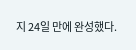지 24일 만에 완성했다.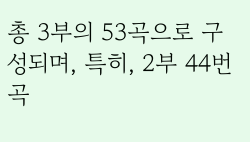총 3부의 53곡으로 구성되며, 특히, 2부 44번곡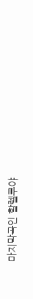마지막곡인 할렐루야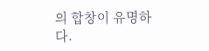의 합창이 유명하다.